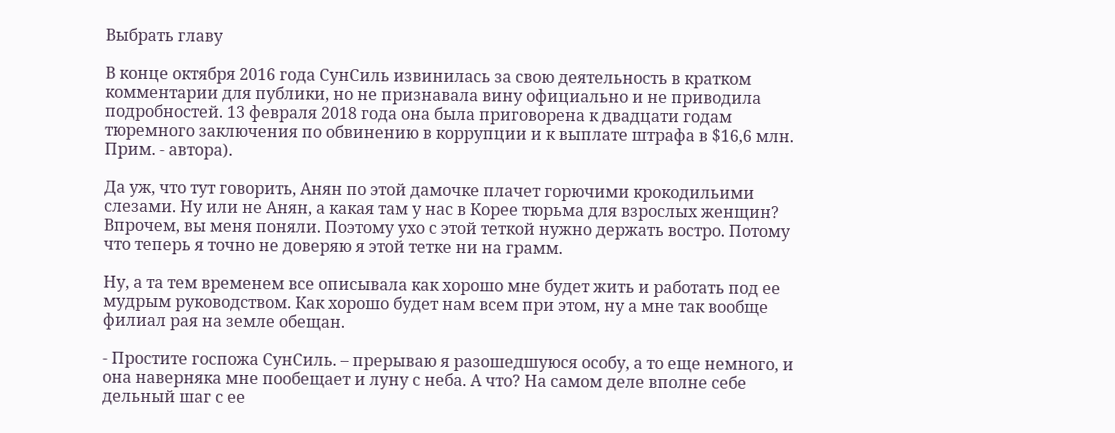Выбрать главу

В конце октября 2016 года СунСиль извинилась за свою деятельность в кратком комментарии для публики, но не признавала вину официально и не приводила подробностей. 13 февраля 2018 года она была приговорена к двадцати годам тюремного заключения по обвинению в коррупции и к выплате штрафа в $16,6 млн. Прим. - автора).

Да уж, что тут говорить, Анян по этой дамочке плачет горючими крокодильими слезами. Ну или не Анян, а какая там у нас в Корее тюрьма для взрослых женщин? Впрочем, вы меня поняли. Поэтому ухо с этой теткой нужно держать востро. Потому что теперь я точно не доверяю я этой тетке ни на грамм.

Ну, а та тем временем все описывала как хорошо мне будет жить и работать под ее мудрым руководством. Как хорошо будет нам всем при этом, ну а мне так вообще филиал рая на земле обещан.

- Простите госпожа СунСиль. – прерываю я разошедшуюся особу, а то еще немного, и она наверняка мне пообещает и луну с неба. А что? На самом деле вполне себе дельный шаг с ее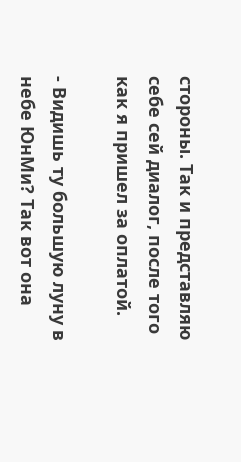стороны. Так и представляю себе сей диалог, после того как я пришел за оплатой.

- Видишь ту большую луну в небе ЮнМи? Так вот она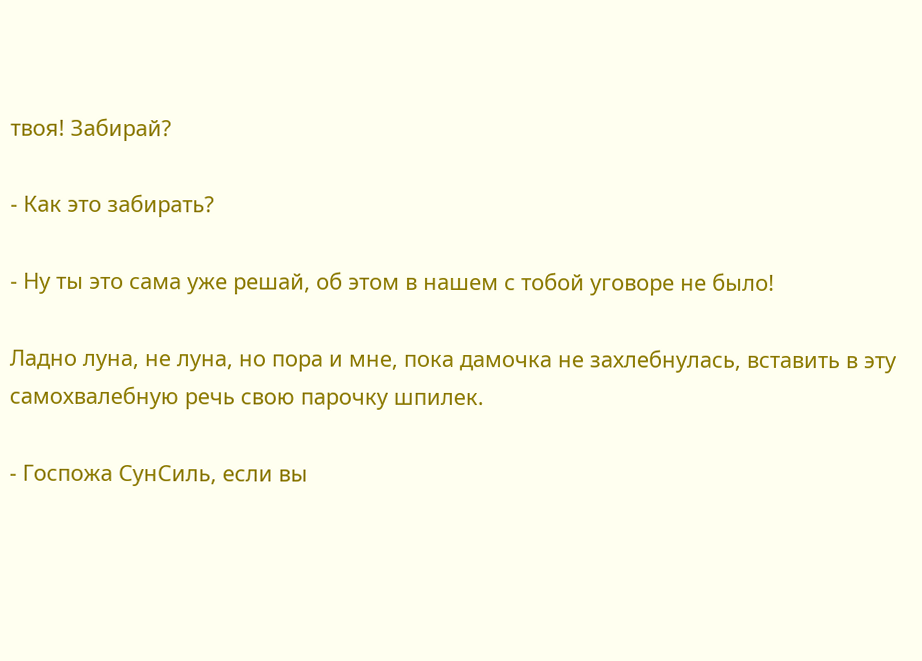твоя! Забирай?

- Как это забирать?

- Ну ты это сама уже решай, об этом в нашем с тобой уговоре не было!

Ладно луна, не луна, но пора и мне, пока дамочка не захлебнулась, вставить в эту самохвалебную речь свою парочку шпилек.

- Госпожа СунСиль, если вы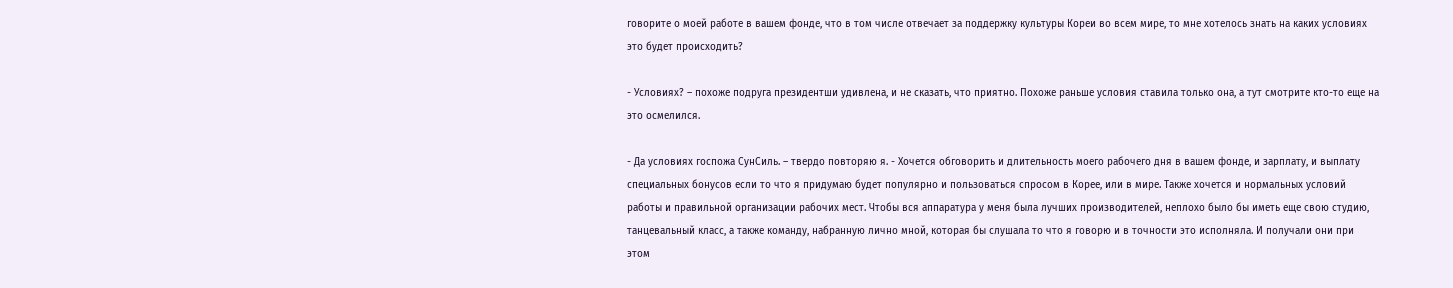говорите о моей работе в вашем фонде, что в том числе отвечает за поддержку культуры Кореи во всем мире, то мне хотелось знать на каких условиях это будет происходить?

- Условиях? – похоже подруга президентши удивлена, и не сказать, что приятно. Похоже раньше условия ставила только она, а тут смотрите кто-то еще на это осмелился.

- Да условиях госпожа СунСиль. – твердо повторяю я. - Хочется обговорить и длительность моего рабочего дня в вашем фонде, и зарплату, и выплату специальных бонусов если то что я придумаю будет популярно и пользоваться спросом в Корее, или в мире. Также хочется и нормальных условий работы и правильной организации рабочих мест. Чтобы вся аппаратура у меня была лучших производителей, неплохо было бы иметь еще свою студию, танцевальный класс, а также команду, набранную лично мной, которая бы слушала то что я говорю и в точности это исполняла. И получали они при этом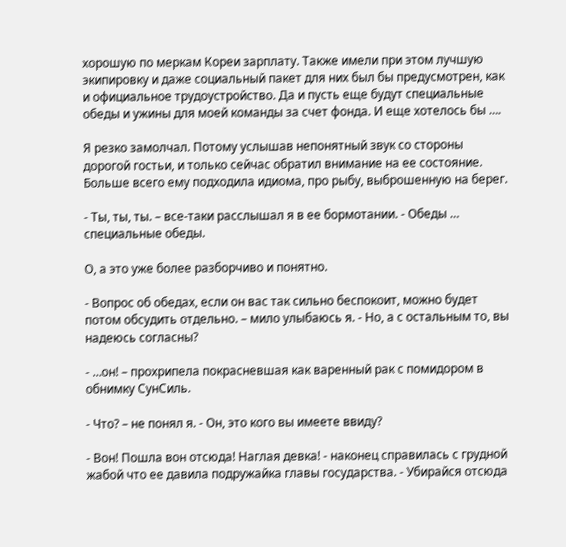хорошую по меркам Кореи зарплату. Также имели при этом лучшую экипировку и даже социальный пакет для них был бы предусмотрен, как и официальное трудоустройство. Да и пусть еще будут специальные обеды и ужины для моей команды за счет фонда. И еще хотелось бы ….

Я резко замолчал. Потому услышав непонятный звук со стороны дорогой гостьи, и только сейчас обратил внимание на ее состояние. Больше всего ему подходила идиома, про рыбу, выброшенную на берег.

- Ты, ты, ты. – все-таки расслышал я в ее бормотании. - Обеды … специальные обеды.

О, а это уже более разборчиво и понятно.

- Вопрос об обедах, если он вас так сильно беспокоит, можно будет потом обсудить отдельно. – мило улыбаюсь я. - Но, а с остальным то, вы надеюсь согласны?

- …он! – прохрипела покрасневшая как варенный рак с помидором в обнимку СунСиль.

- Что? – не понял я. - Он, это кого вы имеете ввиду?

- Вон! Пошла вон отсюда! Наглая девка! - наконец справилась с грудной жабой что ее давила подружайка главы государства. - Убирайся отсюда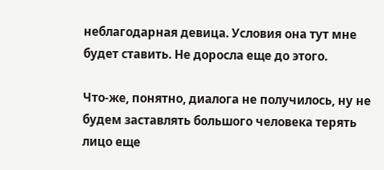неблагодарная девица. Условия она тут мне будет ставить. Не доросла еще до этого.

Что-же, понятно, диалога не получилось, ну не будем заставлять большого человека терять лицо еще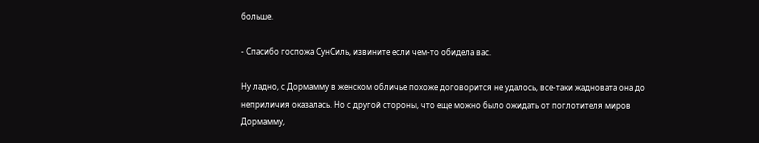больше.

- Спасибо госпожа СунСиль, извините если чем-то обидела вас.

Ну ладно, с Дормамму в женском обличье похоже договорится не удалось, все-таки жадновата она до неприличия оказалась. Но с другой стороны, что еще можно было ожидать от поглотителя миров Дормамму,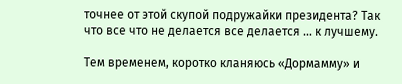точнее от этой скупой подружайки президента? Так что все что не делается все делается … к лучшему.

Тем временем, коротко кланяюсь «Дормамму» и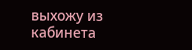выхожу из кабинета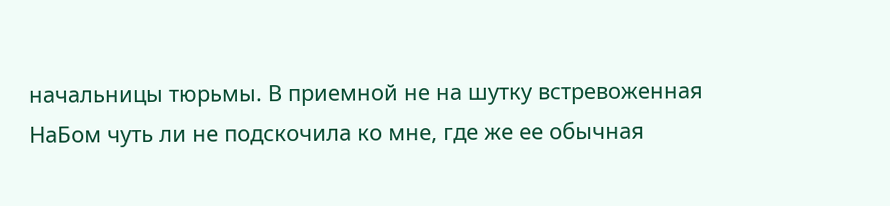начальницы тюрьмы. В приемной не на шутку встревоженная НаБом чуть ли не подскочила ко мне, где же ее обычная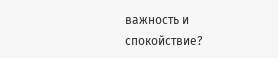важность и спокойствие?